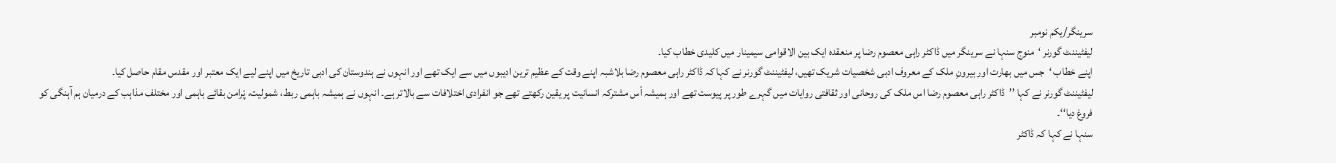سرینگر/یکم نومبر
لیفٹیننٹ گورنر ‘منوج سنہا نے سرینگر میں ڈاکٹر راہی معصوم رضا پر منعقدہ ایک بین الاقوامی سیمینار میں کلیدی خطاب کیا۔
اپنے خطاب ‘جس میں بھارت اور بیرونِ ملک کے معروف ادبی شخصیات شریک تھیں، لیفٹیننٹ گورنر نے کہا کہ ڈاکٹر راہی معصوم رضا بلاشبہ اپنے وقت کے عظیم ترین ادیبوں میں سے ایک تھے اور انہوں نے ہندوستان کی ادبی تاریخ میں اپنے لیے ایک معتبر اور مقدس مقام حاصل کیا۔
لیفٹیننٹ گورنر نے کہا ’’ڈاکٹر راہی معصوم رضا اس ملک کی روحانی اور ثقافتی روایات میں گہرے طور پر پیوست تھے اور ہمیشہ اْس مشترکہ انسانیت پر یقین رکھتے تھے جو انفرادی اختلافات سے بالاتر ہے۔ انہوں نے ہمیشہ باہمی ربط، شمولیت، پْرامن بقائے باہمی اور مختلف مذاہب کے درمیان ہم آہنگی کو فروغ دیا‘‘۔
سنہا نے کہا کہ ڈاکٹر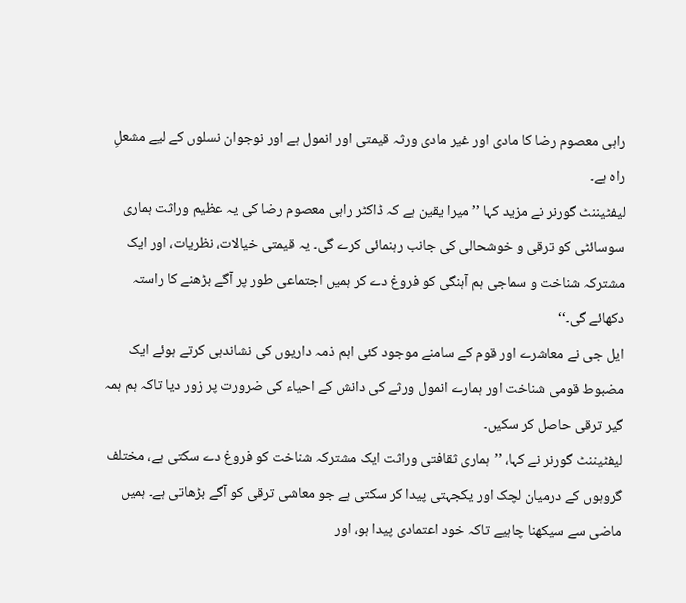راہی معصوم رضا کا مادی اور غیر مادی ورثہ قیمتی اور انمول ہے اور نوجوان نسلوں کے لیے مشعلِ راہ ہے۔
لیفٹیننٹ گورنر نے مزید کہا ’’میرا یقین ہے کہ ڈاکٹر راہی معصوم رضا کی یہ عظیم وراثت ہماری سوسائٹی کو ترقی و خوشحالی کی جانب رہنمائی کرے گی۔ یہ قیمتی خیالات، نظریات، اور ایک مشترکہ شناخت و سماجی ہم آہنگی کو فروغ دے کر ہمیں اجتماعی طور پر آگے بڑھنے کا راستہ دکھائے گی۔‘‘
ایل جی نے معاشرے اور قوم کے سامنے موجود کئی اہم ذمہ داریوں کی نشاندہی کرتے ہوئے ایک مضبوط قومی شناخت اور ہمارے انمول ورثے کی دانش کے احیاء کی ضرورت پر زور دیا تاکہ ہم ہمہ گیر ترقی حاصل کر سکیں۔
لیفٹیننٹ گورنر نے کہا، ’’ہماری ثقافتی وراثت ایک مشترکہ شناخت کو فروغ دے سکتی ہے، مختلف گروہوں کے درمیان لچک اور یکجہتی پیدا کر سکتی ہے جو معاشی ترقی کو آگے بڑھاتی ہے۔ ہمیں ماضی سے سیکھنا چاہیے تاکہ خود اعتمادی پیدا ہو، اور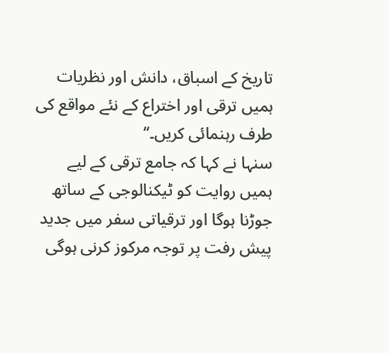تاریخ کے اسباق، دانش اور نظریات ہمیں ترقی اور اختراع کے نئے مواقع کی طرف رہنمائی کریں۔‘‘
سنہا نے کہا کہ جامع ترقی کے لیے ہمیں روایت کو ٹیکنالوجی کے ساتھ جوڑنا ہوگا اور ترقیاتی سفر میں جدید پیش رفت پر توجہ مرکوز کرنی ہوگی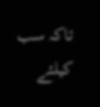تاکہ سب کیلئے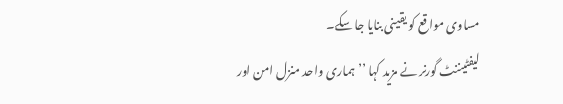مساوی مواقع کو یقینی بنایا جا سکے۔
لیفٹیننٹ گورنر نے مزید کہا ’’ہماری واحد منزل امن اور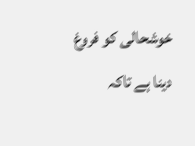خوشحالی کو فروغ دینا ہے تاکہ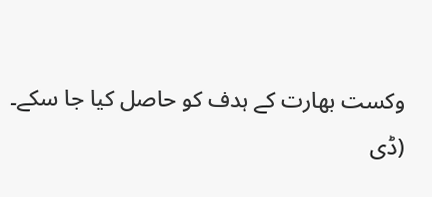وکست بھارت کے ہدف کو حاصل کیا جا سکے۔
(ڈی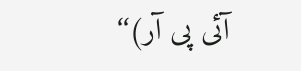آئی پی آر)‘‘